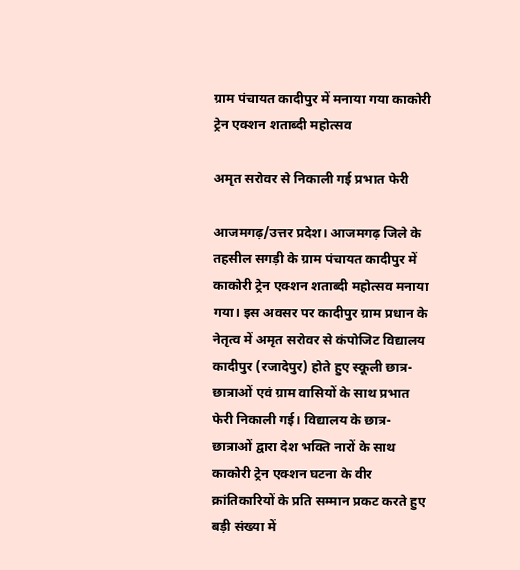ग्राम पंचायत कादीपुर में मनाया गया काकोरी ट्रेन एक्शन शताब्दी महोत्सव

अमृत सरोवर से निकाली गई प्रभात फेरी

आजमगढ़/उत्तर प्रदेश। आजमगढ़ जिले के तहसील सगड़ी के ग्राम पंचायत कादीपुर में काकोरी ट्रेन एक्शन शताब्दी महोत्सव मनाया गया। इस अवसर पर कादीपुर ग्राम प्रधान के नेतृत्व में अमृत सरोवर से कंपोजिट विद्यालय कादीपुर (रजादेपुर) होते हुए स्कूली छात्र-छात्राओं एवं ग्राम वासियों के साथ प्रभात फेरी निकाली गई। विद्यालय के छात्र-छात्राओं द्वारा देश भक्ति नारों के साथ काकोरी ट्रेन एक्शन घटना के वीर क्रांतिकारियों के प्रति सम्मान प्रकट करते हुए बड़ी संख्या में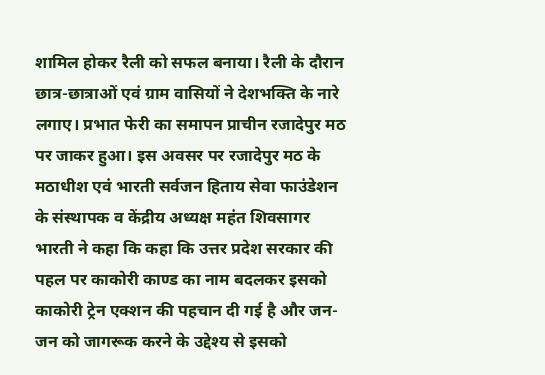शामिल होकर रैली को सफल बनाया। रैली के दौरान छात्र-छात्राओं एवं ग्राम वासियों ने देशभक्ति के नारे लगाए। प्रभात फेरी का समापन प्राचीन रजादेपुर मठ पर जाकर हुआ। इस अवसर पर रजादेपुर मठ के मठाधीश एवं भारती सर्वजन हिताय सेवा फाउंडेशन के संस्थापक व केंद्रीय अध्यक्ष महंत शिवसागर भारती ने कहा कि कहा कि उत्तर प्रदेश सरकार की पहल पर काकोरी काण्ड का नाम बदलकर इसको काकोरी ट्रेन एक्शन की पहचान दी गई है और जन-जन को जागरूक करने के उद्देश्य से इसको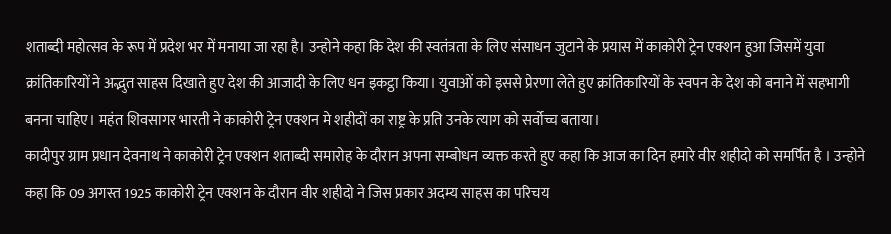शताब्दी महोत्सव के रूप में प्रदेश भर में मनाया जा रहा है। उन्होने कहा कि देश की स्वतंत्रता के लिए संसाधन जुटाने के प्रयास में काकोरी ट्रेन एक्शन हुआ जिसमें युवा क्रांतिकारियों ने अद्भुत साहस दिखाते हुए देश की आजादी के लिए धन इकट्ठा किया। युवाओं को इससे प्रेरणा लेते हुए क्रांतिकारियों के स्वपन के देश को बनाने में सहभागी बनना चाहिए। महंत शिवसागर भारती ने काकोरी ट्रेन एक्शन मे शहीदों का राष्ट्र के प्रति उनके त्याग को सर्वोच्च बताया।
कादीपुर ग्राम प्रधान देवनाथ ने काकोरी ट्रेन एक्शन शताब्दी समारोह के दौरान अपना सम्बोधन व्यक्त करते हुए कहा कि आज का दिन हमारे वीर शहीदो को समर्पित है । उन्होने कहा कि 09 अगस्त 1925 काकोरी ट्रेन एक्शन के दौरान वीर शहीदो ने जिस प्रकार अदम्य साहस का परिचय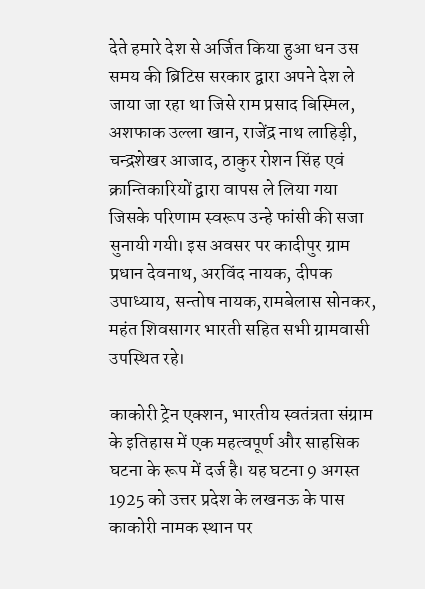देते हमारे देश से अर्जित किया हुआ धन उस समय की ब्रिटिस सरकार द्वारा अपने देश ले जाया जा रहा था जिसे राम प्रसाद बिस्मिल, अशफाक उल्ला खान, राजेंद्र नाथ लाहिड़ी, चन्द्रशेखर आजाद, ठाकुर रोशन सिंह एवं क्रान्तिकारियों द्वारा वापस ले लिया गया जिसके परिणाम स्वरूप उन्हे फांसी की सजा सुनायी गयी। इस अवसर पर कादीपुर ग्राम प्रधान देवनाथ, अरविंद नायक, दीपक उपाध्याय, सन्तोष नायक,रामबेलास सोनकर, महंत शिवसागर भारती सहित सभी ग्रामवासी उपस्थित रहे।

काकोरी ट्रेन एक्शन, भारतीय स्वतंत्रता संग्राम के इतिहास में एक महत्वपूर्ण और साहसिक घटना के रूप में दर्ज है। यह घटना 9 अगस्त 1925 को उत्तर प्रदेश के लखनऊ के पास काकोरी नामक स्थान पर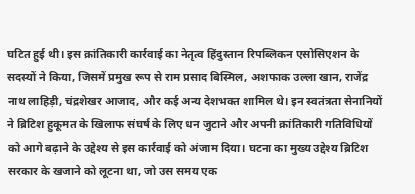घटित हुई थी। इस क्रांतिकारी कार्रवाई का नेतृत्व हिंदुस्तान रिपब्लिकन एसोसिएशन के सदस्यों ने किया, जिसमें प्रमुख रूप से राम प्रसाद बिस्मिल, अशफाक उल्ला खान, राजेंद्र नाथ लाहिड़ी, चंद्रशेखर आजाद, और कई अन्य देशभक्त शामिल थे। इन स्वतंत्रता सेनानियों ने ब्रिटिश हुकूमत के खिलाफ संघर्ष के लिए धन जुटाने और अपनी क्रांतिकारी गतिविधियों को आगे बढ़ाने के उद्देश्य से इस कार्रवाई को अंजाम दिया। घटना का मुख्य उद्देश्य ब्रिटिश सरकार के खजाने को लूटना था, जो उस समय एक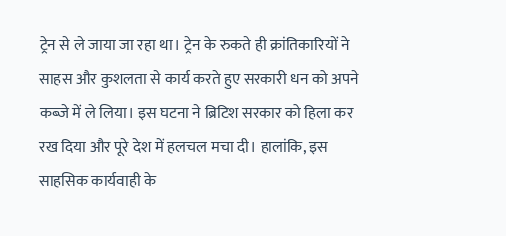ट्रेन से ले जाया जा रहा था। ट्रेन के रुकते ही क्रांतिकारियों ने साहस और कुशलता से कार्य करते हुए सरकारी धन को अपने कब्जे में ले लिया। इस घटना ने ब्रिटिश सरकार को हिला कर रख दिया और पूरे देश में हलचल मचा दी। हालांकि, इस साहसिक कार्यवाही के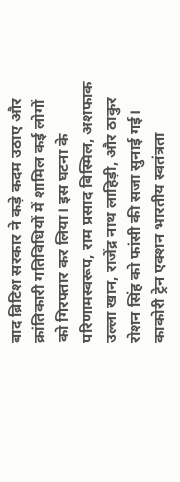बाद ब्रिटिश सरकार ने कड़े कदम उठाए और क्रांतिकारी गतिविधियों में शामिल कई लोगों को गिरफ्तार कर लिया। इस घटना के परिणामस्वरूप, राम प्रसाद बिस्मिल, अशफाक उल्ला खान, राजेंद्र नाथ लाहिड़ी, और ठाकुर रोशन सिंह को फांसी की सजा सुनाई गई। काकोरी ट्रेन एक्शन भारतीय स्वतंत्रता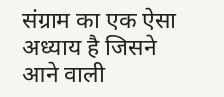संग्राम का एक ऐसा अध्याय है जिसने आने वाली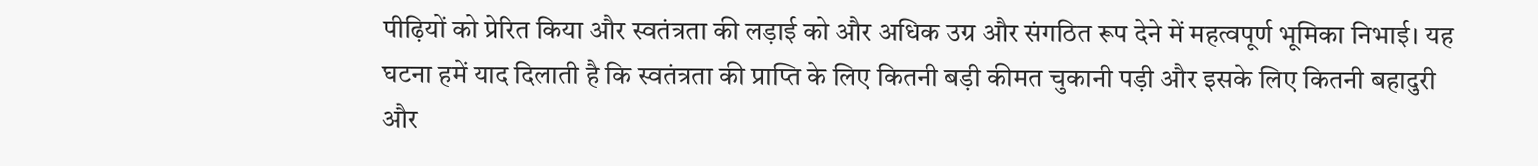पीढ़ियों को प्रेरित किया और स्वतंत्रता की लड़ाई को और अधिक उग्र और संगठित रूप देने में महत्वपूर्ण भूमिका निभाई। यह घटना हमें याद दिलाती है कि स्वतंत्रता की प्राप्ति के लिए कितनी बड़ी कीमत चुकानी पड़ी और इसके लिए कितनी बहादुरी और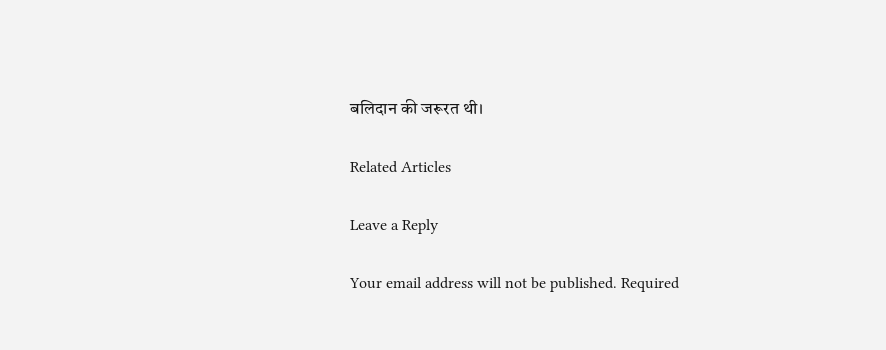बलिदान की जरूरत थी।

Related Articles

Leave a Reply

Your email address will not be published. Required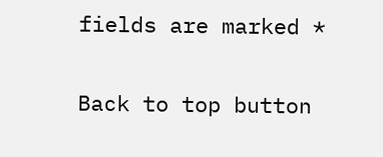fields are marked *

Back to top button